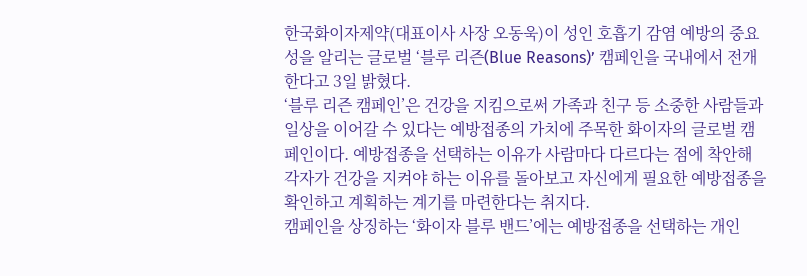한국화이자제약(대표이사 사장 오동욱)이 성인 호흡기 감염 예방의 중요성을 알리는 글로벌 ‘블루 리즌(Blue Reasons)’ 캠페인을 국내에서 전개한다고 3일 밝혔다.
‘블루 리즌 캠페인’은 건강을 지킴으로써 가족과 친구 등 소중한 사람들과 일상을 이어갈 수 있다는 예방접종의 가치에 주목한 화이자의 글로벌 캠페인이다. 예방접종을 선택하는 이유가 사람마다 다르다는 점에 착안해 각자가 건강을 지켜야 하는 이유를 돌아보고 자신에게 필요한 예방접종을 확인하고 계획하는 계기를 마련한다는 취지다.
캠페인을 상징하는 ‘화이자 블루 밴드’에는 예방접종을 선택하는 개인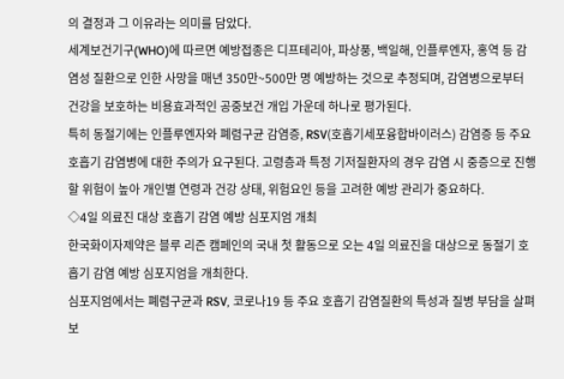의 결정과 그 이유라는 의미를 담았다.
세계보건기구(WHO)에 따르면 예방접종은 디프테리아, 파상풍, 백일해, 인플루엔자, 홍역 등 감염성 질환으로 인한 사망을 매년 350만~500만 명 예방하는 것으로 추정되며, 감염병으로부터 건강을 보호하는 비용효과적인 공중보건 개입 가운데 하나로 평가된다.
특히 동절기에는 인플루엔자와 폐렴구균 감염증, RSV(호흡기세포융합바이러스) 감염증 등 주요 호흡기 감염병에 대한 주의가 요구된다. 고령층과 특정 기저질환자의 경우 감염 시 중증으로 진행할 위험이 높아 개인별 연령과 건강 상태, 위험요인 등을 고려한 예방 관리가 중요하다.
◇4일 의료진 대상 호흡기 감염 예방 심포지엄 개최
한국화이자제약은 블루 리즌 캠페인의 국내 첫 활동으로 오는 4일 의료진을 대상으로 동절기 호흡기 감염 예방 심포지엄을 개최한다.
심포지엄에서는 폐렴구균과 RSV, 코로나19 등 주요 호흡기 감염질환의 특성과 질병 부담을 살펴보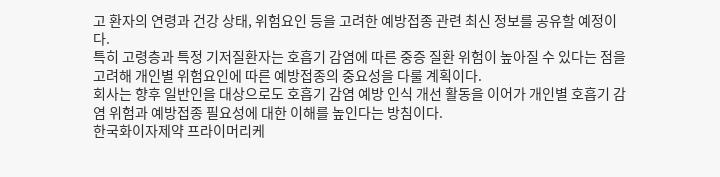고 환자의 연령과 건강 상태, 위험요인 등을 고려한 예방접종 관련 최신 정보를 공유할 예정이다.
특히 고령층과 특정 기저질환자는 호흡기 감염에 따른 중증 질환 위험이 높아질 수 있다는 점을 고려해 개인별 위험요인에 따른 예방접종의 중요성을 다룰 계획이다.
회사는 향후 일반인을 대상으로도 호흡기 감염 예방 인식 개선 활동을 이어가 개인별 호흡기 감염 위험과 예방접종 필요성에 대한 이해를 높인다는 방침이다.
한국화이자제약 프라이머리케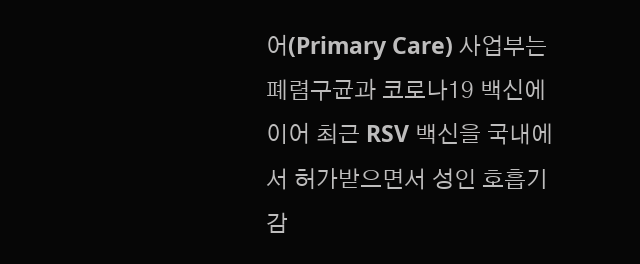어(Primary Care) 사업부는 폐렴구균과 코로나19 백신에 이어 최근 RSV 백신을 국내에서 허가받으면서 성인 호흡기 감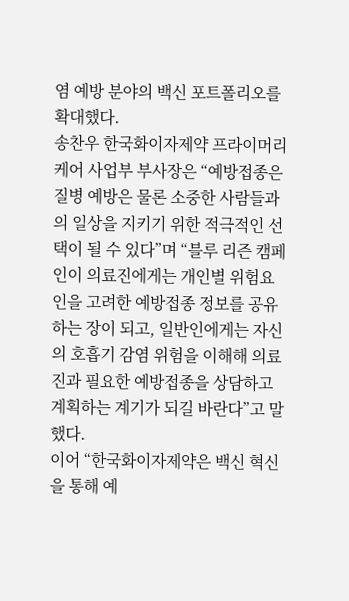염 예방 분야의 백신 포트폴리오를 확대했다.
송찬우 한국화이자제약 프라이머리케어 사업부 부사장은 “예방접종은 질병 예방은 물론 소중한 사람들과의 일상을 지키기 위한 적극적인 선택이 될 수 있다”며 “블루 리즌 캠페인이 의료진에게는 개인별 위험요인을 고려한 예방접종 정보를 공유하는 장이 되고, 일반인에게는 자신의 호흡기 감염 위험을 이해해 의료진과 필요한 예방접종을 상담하고 계획하는 계기가 되길 바란다”고 말했다.
이어 “한국화이자제약은 백신 혁신을 통해 예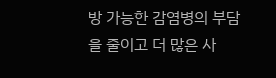방 가능한 감염병의 부담을 줄이고 더 많은 사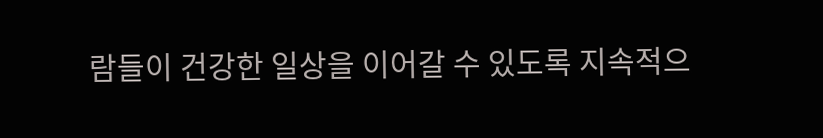람들이 건강한 일상을 이어갈 수 있도록 지속적으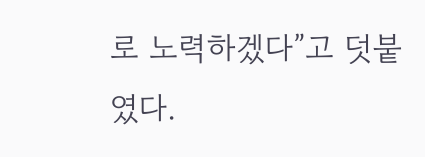로 노력하겠다”고 덧붙였다.